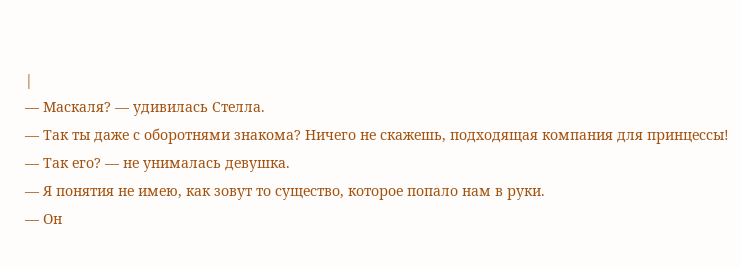|
— Маскаля? — удивилась Стелла.
— Так ты даже с оборотнями знакома? Ничего не скажешь, подходящая компания для принцессы!
— Так его? — не унималась девушка.
— Я понятия не имею, как зовут то существо, которое попало нам в руки.
— Он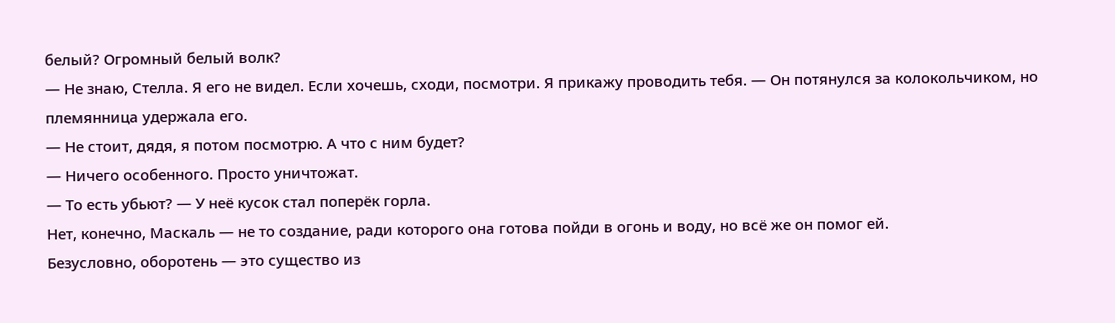белый? Огромный белый волк?
— Не знаю, Стелла. Я его не видел. Если хочешь, сходи, посмотри. Я прикажу проводить тебя. — Он потянулся за колокольчиком, но племянница удержала его.
— Не стоит, дядя, я потом посмотрю. А что с ним будет?
— Ничего особенного. Просто уничтожат.
— То есть убьют? — У неё кусок стал поперёк горла.
Нет, конечно, Маскаль — не то создание, ради которого она готова пойди в огонь и воду, но всё же он помог ей.
Безусловно, оборотень — это существо из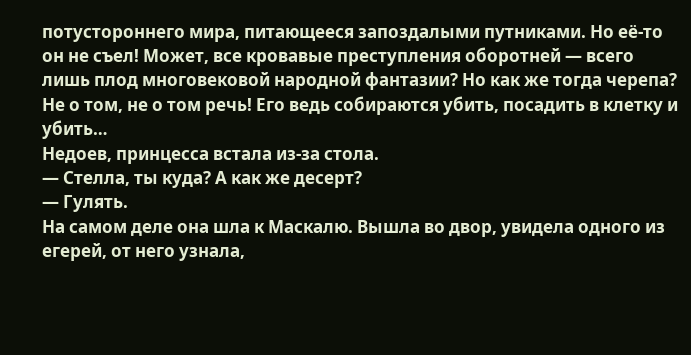потустороннего мира, питающееся запоздалыми путниками. Но её-то он не съел! Может, все кровавые преступления оборотней — всего лишь плод многовековой народной фантазии? Но как же тогда черепа?
Не о том, не о том речь! Его ведь собираются убить, посадить в клетку и убить…
Недоев, принцесса встала из-за стола.
— Стелла, ты куда? А как же десерт?
— Гулять.
На самом деле она шла к Маскалю. Вышла во двор, увидела одного из егерей, от него узнала,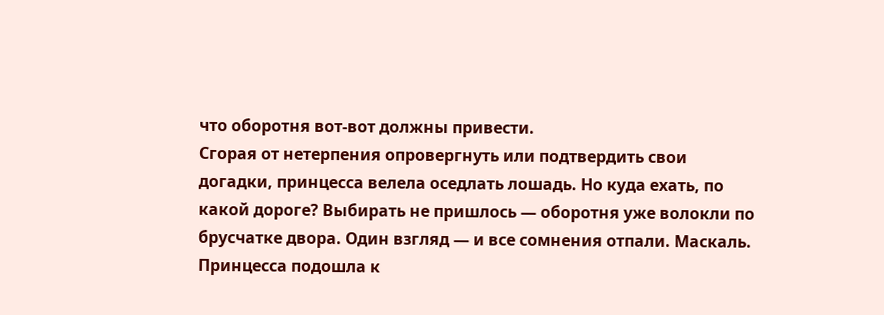что оборотня вот-вот должны привести.
Сгорая от нетерпения опровергнуть или подтвердить свои догадки, принцесса велела оседлать лошадь. Но куда ехать, по какой дороге? Выбирать не пришлось — оборотня уже волокли по брусчатке двора. Один взгляд — и все сомнения отпали. Маскаль.
Принцесса подошла к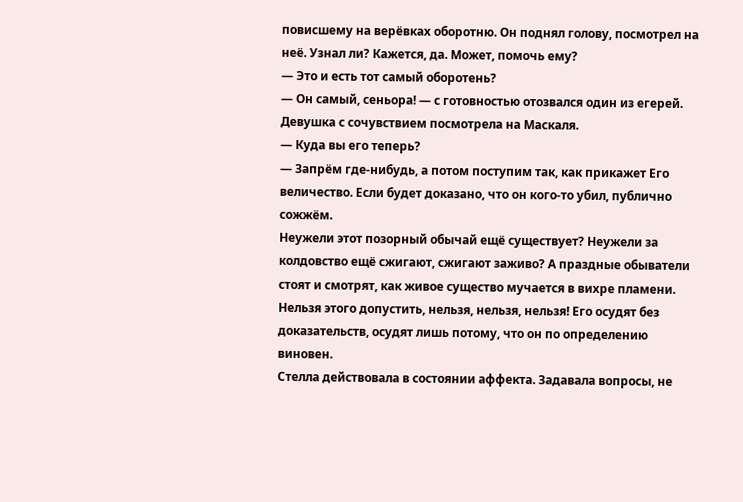повисшему на верёвках оборотню. Он поднял голову, посмотрел на неё. Узнал ли? Кажется, да. Может, помочь ему?
— Это и есть тот самый оборотень?
— Он самый, сеньора! — с готовностью отозвался один из егерей.
Девушка с сочувствием посмотрела на Маскаля.
— Куда вы его теперь?
— Запрём где-нибудь, а потом поступим так, как прикажет Его величество. Если будет доказано, что он кого-то убил, публично сожжём.
Неужели этот позорный обычай ещё существует? Неужели за колдовство ещё сжигают, сжигают заживо? А праздные обыватели стоят и смотрят, как живое существо мучается в вихре пламени. Нельзя этого допустить, нельзя, нельзя, нельзя! Его осудят без доказательств, осудят лишь потому, что он по определению виновен.
Стелла действовала в состоянии аффекта. Задавала вопросы, не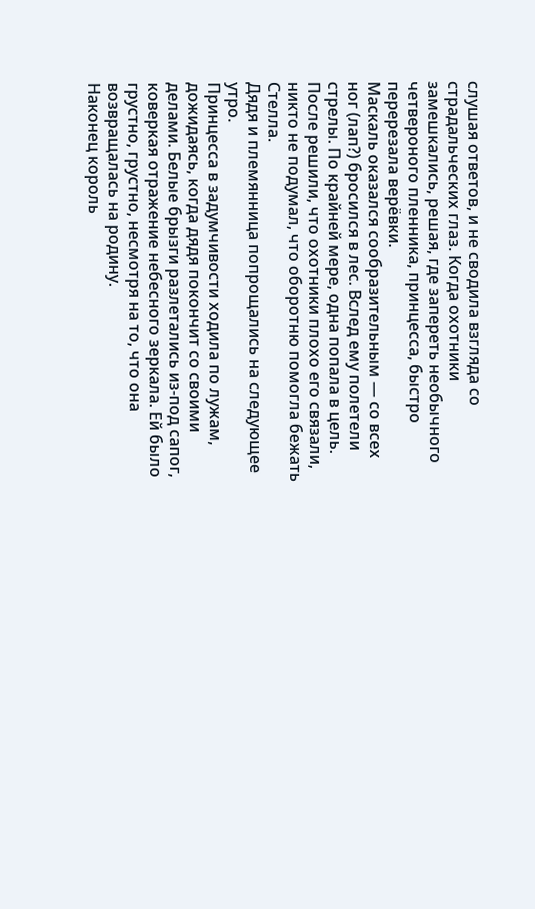слушая ответов, и не сводила взгляда со страдальческих глаз. Когда охотники замешкались, решая, где запереть необычного четвероного пленника, принцесса, быстро перерезала верёвки.
Маскаль оказался сообразительным — со всех ног (лап?) бросился в лес. Вслед ему полетели стрелы. По крайней мере, одна попала в цель.
После решили, что охотники плохо его связали, никто не подумал, что оборотню помогла бежать Стелла.
Дядя и племянница попрощались на следующее утро.
Принцесса в задумчивости ходила по лужам, дожидаясь, когда дядя покончит со своими делами. Белые брызги разлетались из-под сапог, коверкая отражение небесного зеркала. Ей было грустно, грустно, несмотря на то, что она возвращалась на родину.
Наконец король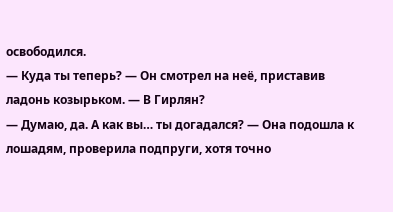освободился.
— Куда ты теперь? — Он смотрел на неё, приставив ладонь козырьком. — В Гирлян?
— Думаю, да. А как вы… ты догадался? — Она подошла к лошадям, проверила подпруги, хотя точно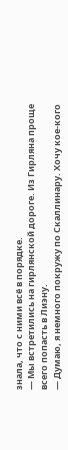знала, что с ними всё в порядке.
— Мы встретились на гирлянской дороге. Из Гирляна проще всего попасть в Лиэну.
— Думаю, я немного покружу по Скаллинару. Хочу кое-кого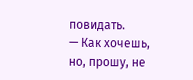повидать.
— Как хочешь, но, прошу, не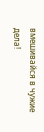вмешивайся в чужие дела!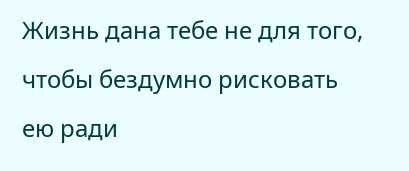Жизнь дана тебе не для того, чтобы бездумно рисковать ею ради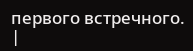первого встречного. |